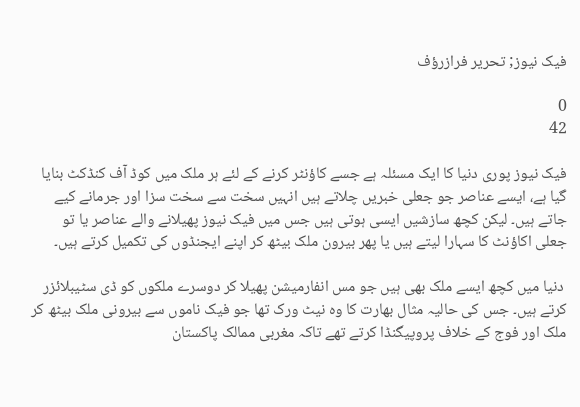فیک نیوز; تحریر فرازرؤف

0
42

فیک نیوز پوری دنیا کا ایک مسئلہ ہے جسے کاؤنٹر کرنے کے لئے ہر ملک میں کوڈ آف کنڈکٹ بنایا گیا ہے، ایسے عناصر جو جعلی خبریں چلاتے ہیں انہیں سخت سے سخت سزا اور جرمانے کیے جاتے ہیں۔ لیکن کچھ سازشیں ایسی ہوتی ہیں جس میں فیک نیوز پھیلانے والے عناصر یا تو جعلی اکاؤنٹ کا سہارا لیتے ہیں یا پھر بیرون ملک بیٹھ کر اپنے ایجنڈوں کی تکمیل کرتے ہیں۔

 دنیا میں کچھ ایسے ملک بھی ہیں جو مس انفارمیشن پھیلا کر دوسرے ملکوں کو ڈی سٹیبلائزر کرتے ہیں۔ جس کی حالیہ مثال بھارت کا وہ نیٹ ورک تھا جو فیک ناموں سے بیرونی ملک بیٹھ کر ملک اور فوج کے خلاف پروپیگنڈا کرتے تھے تاکہ مغربی ممالک پاکستان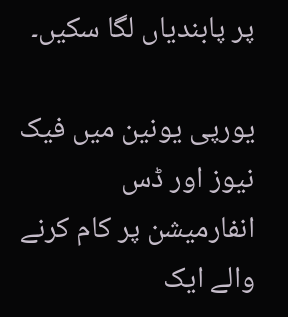پر پابندیاں لگا سکیں۔

یورپی یونین میں فیک نیوز اور ڈس انفارمیشن پر کام کرنے والے ایک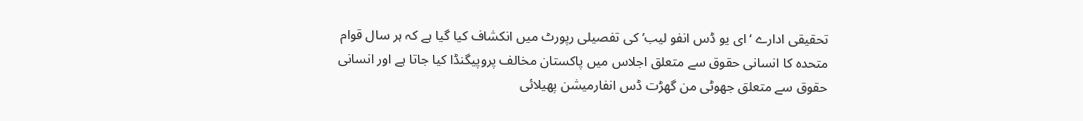تحقیقی ادارے ‘ای یو ڈس انفو لیب’ کی تفصیلی رپورٹ میں انکشاف کیا گیا ہے کہ ہر سال قوام متحدہ کا انسانی حقوق سے متعلق اجلاس میں پاکستان مخالف پروپیگنڈا کیا جاتا ہے اور انسانی حقوق سے متعلق جھوٹی من گھڑت ڈس انفارمیشن پھیلائی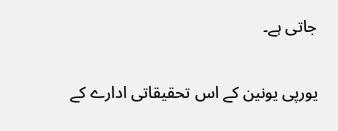جاتی ہے۔

یورپی یونین کے اس تحقیقاتی ادارے کے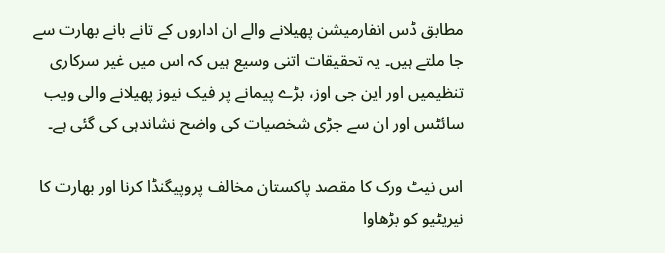مطابق ڈس انفارمیشن پھیلانے والے ان اداروں کے تانے بانے بھارت سے جا ملتے ہیں۔ یہ تحقیقات اتنی وسیع ہیں کہ اس میں غیر سرکاری تنظیمیں اور این جی اوز، بڑے پیمانے پر فیک نیوز پھیلانے والی ویب سائٹس اور ان سے جڑی شخصیات کی واضح نشاندہی کی گئی ہے۔

اس نیٹ ورک کا مقصد پاکستان مخالف پروپیگنڈا کرنا اور بھارت کا نیریٹیو کو بڑھاوا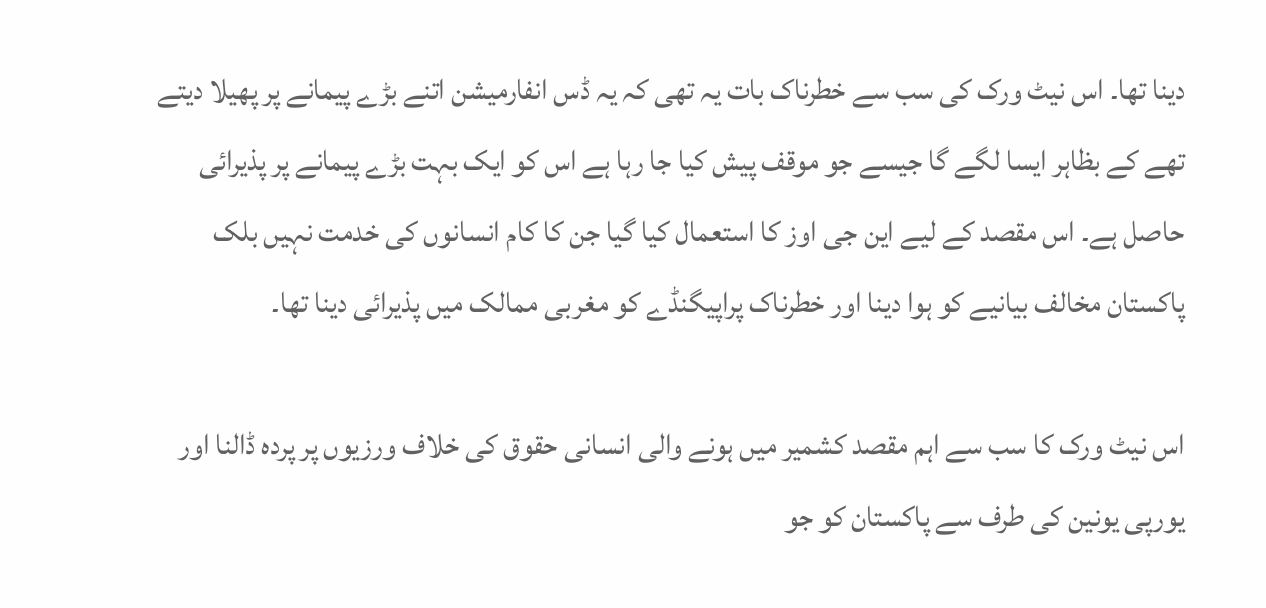دینا تھا۔ اس نیٹ ورک کی سب سے خطرناک بات یہ تھی کہ یہ ڈس انفارمیشن اتنے بڑے پیمانے پر پھیلا دیتے تھے کے بظاہر ایسا لگے گا جیسے جو موقف پیش کیا جا رہا ہے اس کو ایک بہت بڑے پیمانے پر پذیرائی حاصل ہے۔ اس مقصد کے لیے این جی اوز کا استعمال کیا گیا جن کا کام انسانوں کی خدمت نہیں بلک پاکستان مخالف بیانیے کو ہوا دینا اور خطرناک پراپیگنڈے کو مغربی ممالک میں پذیرائی دینا تھا۔

اس نیٹ ورک کا سب سے اہم مقصد کشمیر میں ہونے والی انسانی حقوق کی خلاف ورزیوں پر پردہ ڈالنا اور یورپی یونین کی طرف سے پاکستان کو جو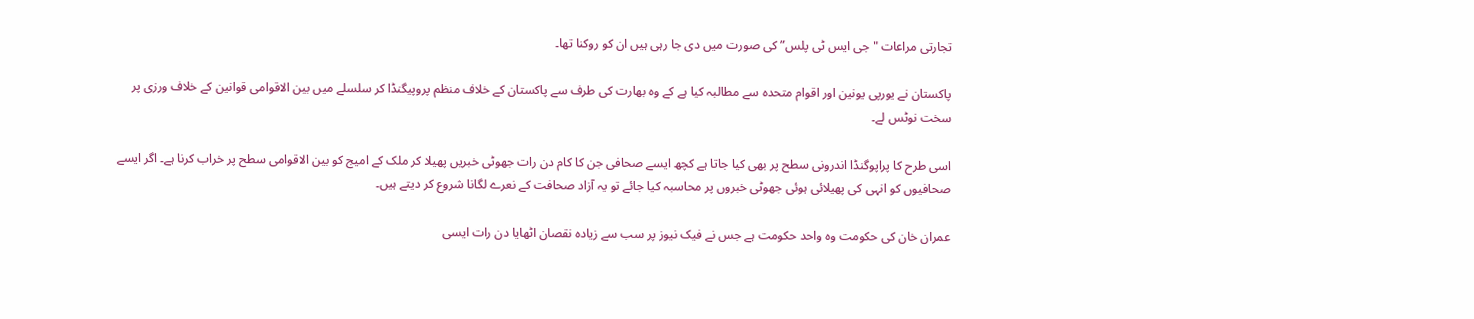تجارتی مراعات "جی ایس ٹی پلس” کی صورت میں دی جا رہی ہیں ان کو روکنا تھا۔

پاکستان نے یورپی یونین اور اقوام متحدہ سے مطالبہ کیا ہے کے وہ بھارت کی طرف سے پاکستان کے خلاف منظم پروپیگنڈا کر سلسلے میں بین الاقوامی قوانین کے خلاف ورزی پر سخت نوٹس لے۔

اسی طرح کا پراپوگنڈا اندرونی سطح پر بھی کیا جاتا ہے کچھ ایسے صحافی جن کا کام دن رات جھوٹی خبریں پھیلا کر ملک کے امیج کو بین الاقوامی سطح پر خراب کرنا ہے۔ اگر ایسے صحافیوں کو انہی کی پھیلائی ہوئی جھوٹی خبروں پر محاسبہ کیا جائے تو یہ آزاد صحافت کے نعرے لگانا شروع کر دیتے ہیں۔

عمران خان کی حکومت وہ واحد حکومت ہے جس نے فیک نیوز پر سب سے زیادہ نقصان اٹھایا دن رات ایسی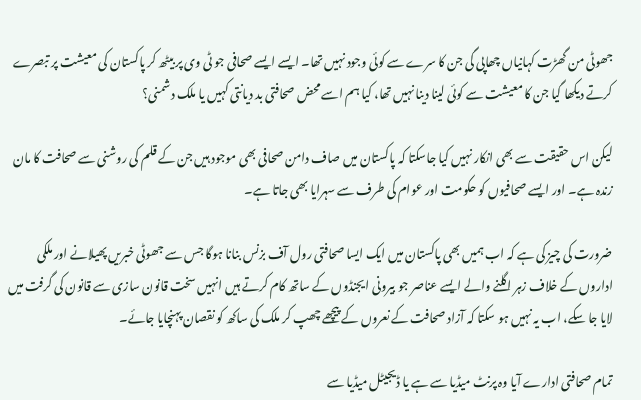جھوٹی من گھڑت کہانیاں چھاپی گی جن کا سرے سے کوئی وجود نہیں تھا۔ ایسے ایسے صحافی جو ٹی وی پر بیٹھ کر پاکستان کی معیشت پر تبصرے کرتے دیکھا گیا جن کا معیشت سے کوئی لینا دینا نہیں تھا، کیا ہم اسے محض صحافتی بد دیانتی کہیں یا ملک دشمنی؟

لیکن اس حقیقت سے بھی انکار نہیں کیا جاسکتا کہ پاکستان میں صاف دامن صحافی بھی موجود ہیں جن کے قلم کی روشنی سے صحافت کا مان زندہ ہے۔ اور ایسے صحافیوں کو حکومت اور عوام کی طرف سے سہرایا بھی جاتا ہے۔

ضرورت کی چیز کی ہے کہ اب ہمیں بھی پاکستان میں ایک ایسا صحافتی رول آف بزنس بنانا ہوگا جس سے جھوٹی خبریں پھیلانے اور ملکی اداروں کے خلاف زہر اگلنے والے ایسے عناصر جو بیرونی ایجنڈوں کے ساتھ کام کرتے ہیں انہیں سخت قانون سازی سے قانون کی گرفت میں لایا جا سکے، اب یہ نہیں ہو سکتا کہ آزاد صحافت کے نعروں کے پیچھے چھپ کر ملک کی ساکھ کو نقصان پہنچایا جائے۔

تمام صحافتی ادارے آیا وہ پرنٹ میڈیا سے ہے یا ڈیجیٹل میڈیا سے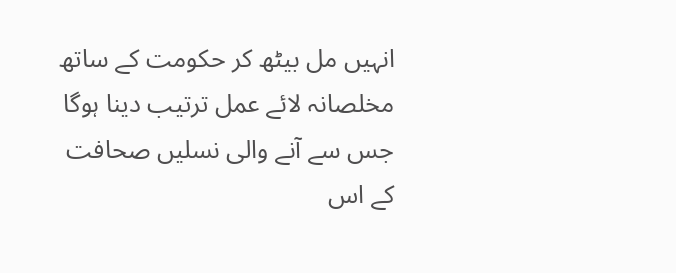انہیں مل بیٹھ کر حکومت کے ساتھ مخلصانہ لائے عمل ترتیب دینا ہوگا جس سے آنے والی نسلیں صحافت کے اس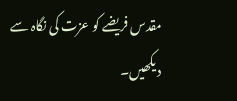مقدس فریضے کو عزت کی نگاہ سے دیکھیں۔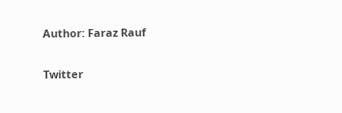Author: Faraz Rauf

Twitter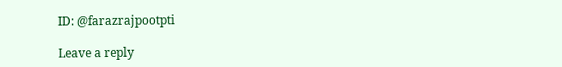ID: @farazrajpootpti

Leave a reply